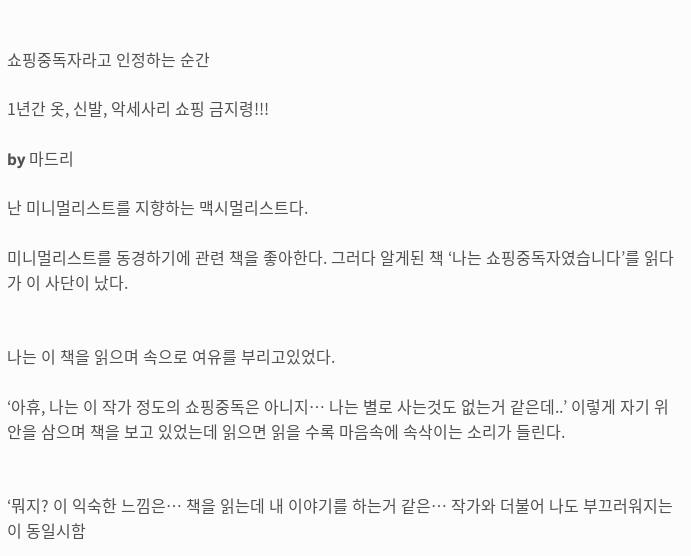쇼핑중독자라고 인정하는 순간

1년간 옷, 신발, 악세사리 쇼핑 금지령!!!

by 마드리

난 미니멀리스트를 지향하는 맥시멀리스트다.

미니멀리스트를 동경하기에 관련 책을 좋아한다. 그러다 알게된 책 ‘나는 쇼핑중독자였습니다’를 읽다가 이 사단이 났다.


나는 이 책을 읽으며 속으로 여유를 부리고있었다.

‘아휴, 나는 이 작가 정도의 쇼핑중독은 아니지… 나는 별로 사는것도 없는거 같은데..’ 이렇게 자기 위안을 삼으며 책을 보고 있었는데 읽으면 읽을 수록 마음속에 속삭이는 소리가 들린다.


‘뭐지? 이 익숙한 느낌은… 책을 읽는데 내 이야기를 하는거 같은… 작가와 더불어 나도 부끄러워지는 이 동일시함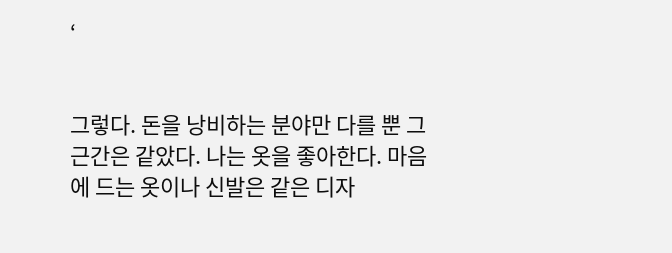‘


그렇다. 돈을 낭비하는 분야만 다를 뿐 그 근간은 같았다. 나는 옷을 좋아한다. 마음에 드는 옷이나 신발은 같은 디자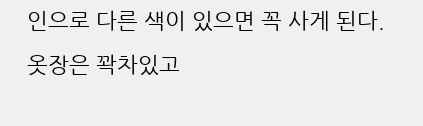인으로 다른 색이 있으면 꼭 사게 된다. 옷장은 꽉차있고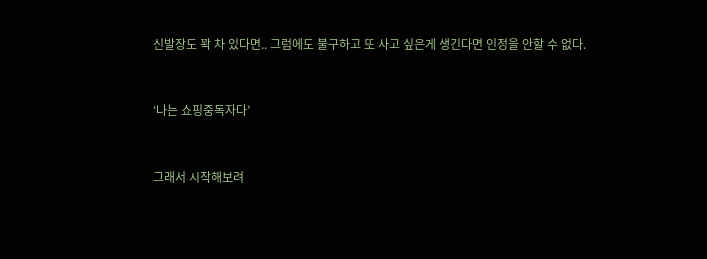신발장도 꽉 차 있다면.. 그럼에도 불구하고 또 사고 싶은게 생긴다면 인정을 안할 수 없다.


‘나는 쇼핑중독자다’


그래서 시작해보려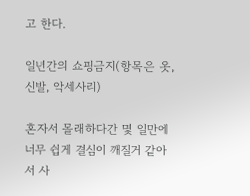고 한다.

일년간의 쇼핑금지(항목은 옷, 신발, 악세사리)

혼자서 몰래하다간 몇 일만에 너무 쉽게 결심이 깨질거 같아서 사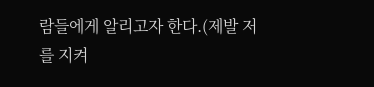람들에게 알리고자 한다.(제발 저를 지켜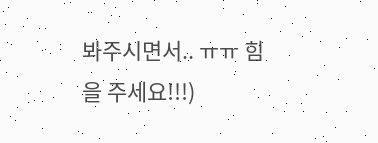봐주시면서.. ㅠㅠ 힘을 주세요!!!)